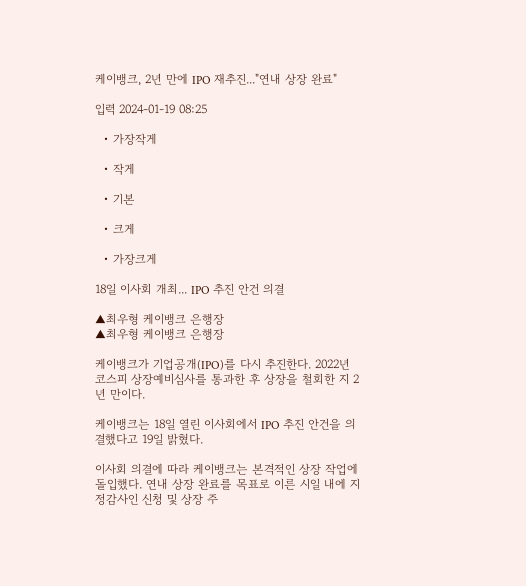케이뱅크, 2년 만에 IPO 재추진..."연내 상장 완료"

입력 2024-01-19 08:25

  • 가장작게

  • 작게

  • 기본

  • 크게

  • 가장크게

18일 이사회 개최... IPO 추진 안건 의결

▲최우형 케이뱅크 은행장
▲최우형 케이뱅크 은행장

케이뱅크가 기업공개(IPO)를 다시 추진한다. 2022년 코스피 상장예비심사를 통과한 후 상장을 철회한 지 2년 만이다.

케이뱅크는 18일 열린 이사회에서 IPO 추진 안건을 의결했다고 19일 밝혔다.

이사회 의결에 따라 케이뱅크는 본격적인 상장 작업에 돌입했다. 연내 상장 완료를 목표로 이른 시일 내에 지정감사인 신청 및 상장 주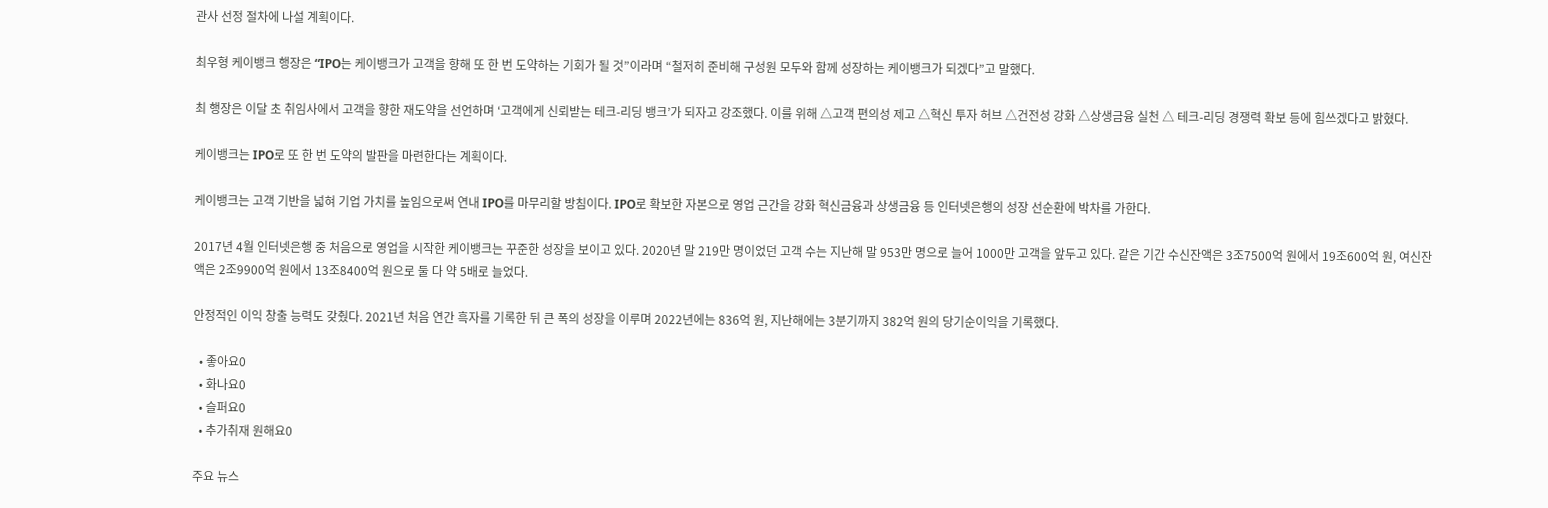관사 선정 절차에 나설 계획이다.

최우형 케이뱅크 행장은 “IPO는 케이뱅크가 고객을 향해 또 한 번 도약하는 기회가 될 것”이라며 “철저히 준비해 구성원 모두와 함께 성장하는 케이뱅크가 되겠다”고 말했다.

최 행장은 이달 초 취임사에서 고객을 향한 재도약을 선언하며 ‘고객에게 신뢰받는 테크-리딩 뱅크’가 되자고 강조했다. 이를 위해 △고객 편의성 제고 △혁신 투자 허브 △건전성 강화 △상생금융 실천 △ 테크-리딩 경쟁력 확보 등에 힘쓰겠다고 밝혔다.

케이뱅크는 IPO로 또 한 번 도약의 발판을 마련한다는 계획이다.

케이뱅크는 고객 기반을 넓혀 기업 가치를 높임으로써 연내 IPO를 마무리할 방침이다. IPO로 확보한 자본으로 영업 근간을 강화 혁신금융과 상생금융 등 인터넷은행의 성장 선순환에 박차를 가한다.

2017년 4월 인터넷은행 중 처음으로 영업을 시작한 케이뱅크는 꾸준한 성장을 보이고 있다. 2020년 말 219만 명이었던 고객 수는 지난해 말 953만 명으로 늘어 1000만 고객을 앞두고 있다. 같은 기간 수신잔액은 3조7500억 원에서 19조600억 원, 여신잔액은 2조9900억 원에서 13조8400억 원으로 둘 다 약 5배로 늘었다.

안정적인 이익 창출 능력도 갖췄다. 2021년 처음 연간 흑자를 기록한 뒤 큰 폭의 성장을 이루며 2022년에는 836억 원, 지난해에는 3분기까지 382억 원의 당기순이익을 기록했다.

  • 좋아요0
  • 화나요0
  • 슬퍼요0
  • 추가취재 원해요0

주요 뉴스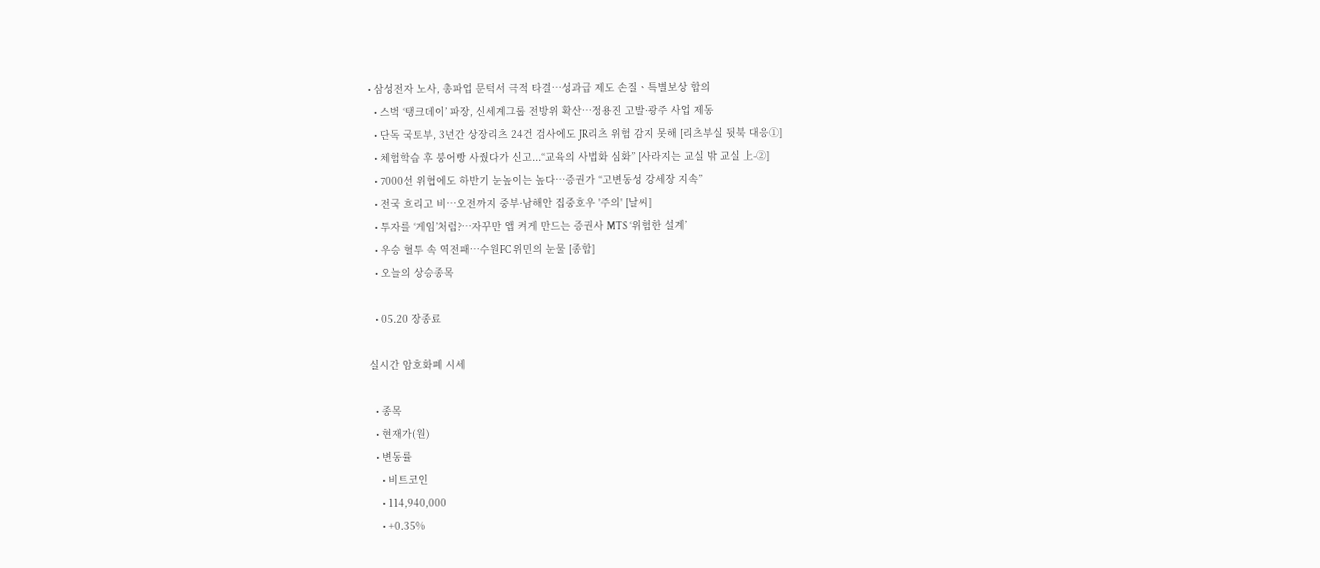• 삼성전자 노사, 총파업 문턱서 극적 타결…성과급 제도 손질ㆍ특별보상 합의
  • 스벅 ‘탱크데이’ 파장, 신세계그룹 전방위 확산…정용진 고발·광주 사업 제동
  • 단독 국토부, 3년간 상장리츠 24건 검사에도 JR리츠 위험 감지 못해 [리츠부실 뒷북 대응①]
  • 체험학습 후 붕어빵 사줬다가 신고...“교육의 사법화 심화” [사라지는 교실 밖 교실 上-②]
  • 7000선 위협에도 하반기 눈높이는 높다…증권가 “고변동성 강세장 지속”
  • 전국 흐리고 비…오전까지 중부·남해안 집중호우 '주의' [날씨]
  • 투자를 ‘게임’처럼?⋯자꾸만 앱 켜게 만드는 증권사 MTS ‘위험한 설계’
  • 우승 혈투 속 역전패…수원FC 위민의 눈물 [종합]
  • 오늘의 상승종목

  • 05.20 장종료

실시간 암호화폐 시세

  • 종목
  • 현재가(원)
  • 변동률
    • 비트코인
    • 114,940,000
    • +0.35%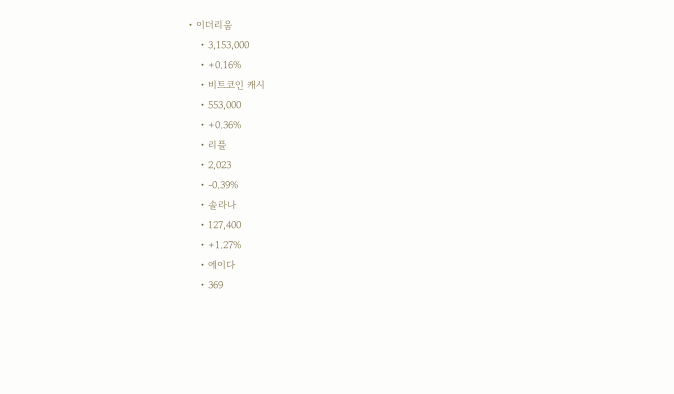• 이더리움
    • 3,153,000
    • +0.16%
    • 비트코인 캐시
    • 553,000
    • +0.36%
    • 리플
    • 2,023
    • -0.39%
    • 솔라나
    • 127,400
    • +1.27%
    • 에이다
    • 369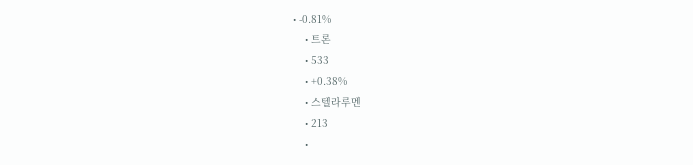• -0.81%
    • 트론
    • 533
    • +0.38%
    • 스텔라루멘
    • 213
    •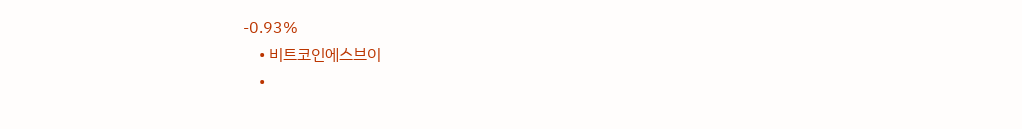-0.93%
    • 비트코인에스브이
    •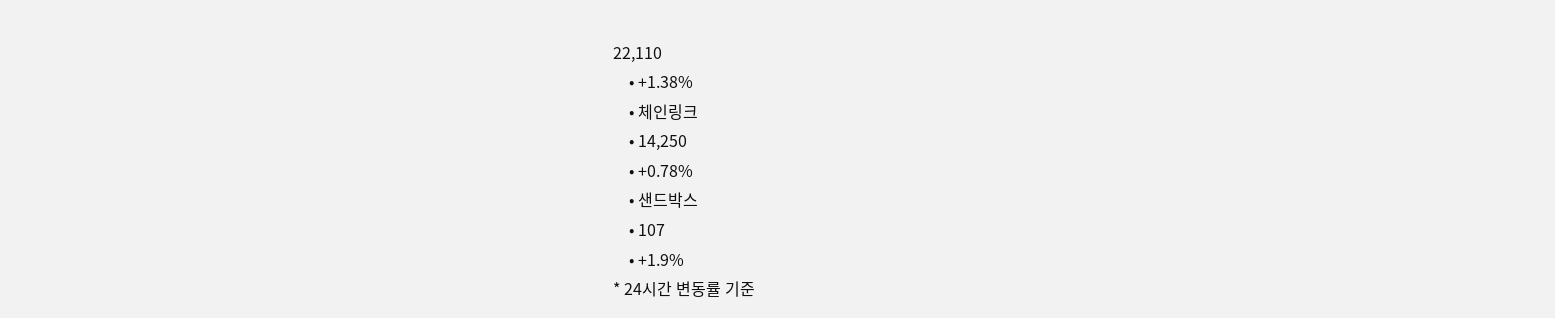22,110
    • +1.38%
    • 체인링크
    • 14,250
    • +0.78%
    • 샌드박스
    • 107
    • +1.9%
* 24시간 변동률 기준